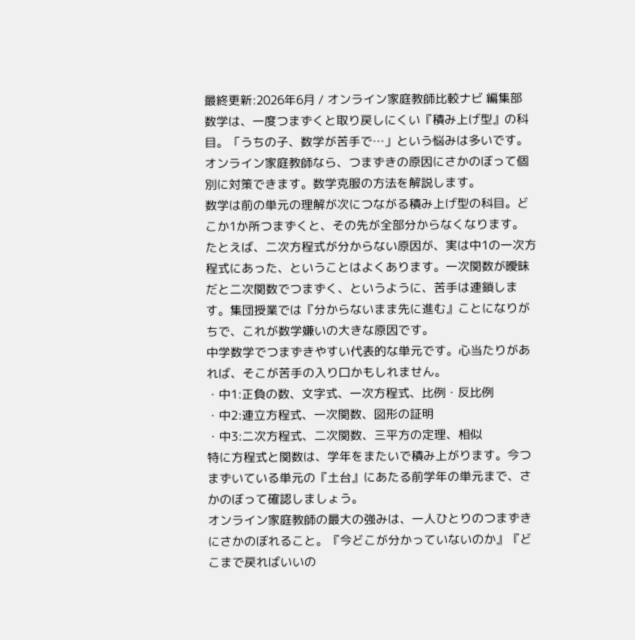最終更新:2026年6月 / オンライン家庭教師比較ナビ 編集部
数学は、一度つまずくと取り戻しにくい『積み上げ型』の科目。「うちの子、数学が苦手で…」という悩みは多いです。オンライン家庭教師なら、つまずきの原因にさかのぼって個別に対策できます。数学克服の方法を解説します。
数学は前の単元の理解が次につながる積み上げ型の科目。どこか1か所つまずくと、その先が全部分からなくなります。
たとえば、二次方程式が分からない原因が、実は中1の一次方程式にあった、ということはよくあります。一次関数が曖昧だと二次関数でつまずく、というように、苦手は連鎖します。集団授業では『分からないまま先に進む』ことになりがちで、これが数学嫌いの大きな原因です。
中学数学でつまずきやすい代表的な単元です。心当たりがあれば、そこが苦手の入り口かもしれません。
・中1:正負の数、文字式、一次方程式、比例・反比例
・中2:連立方程式、一次関数、図形の証明
・中3:二次方程式、二次関数、三平方の定理、相似
特に方程式と関数は、学年をまたいで積み上がります。今つまずいている単元の『土台』にあたる前学年の単元まで、さかのぼって確認しましょう。
オンライン家庭教師の最大の強みは、一人ひとりのつまずきにさかのぼれること。『今どこが分かっていないのか』『どこまで戻ればいいの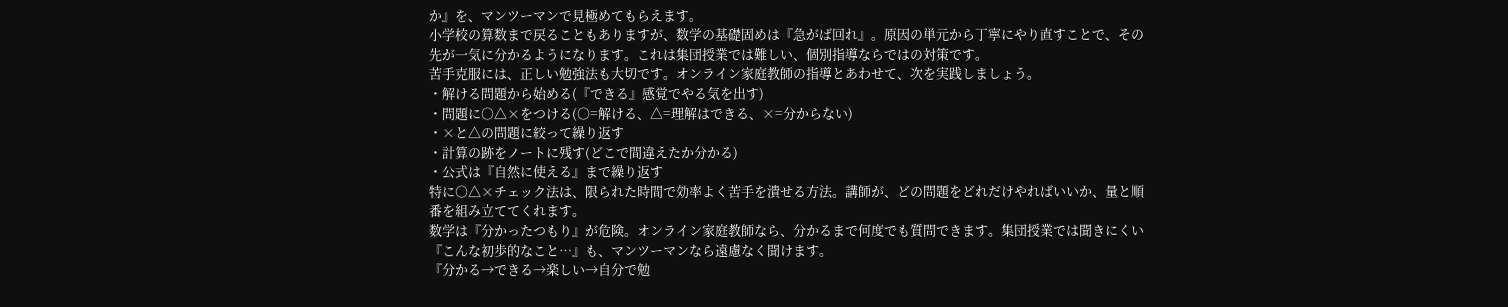か』を、マンツーマンで見極めてもらえます。
小学校の算数まで戻ることもありますが、数学の基礎固めは『急がば回れ』。原因の単元から丁寧にやり直すことで、その先が一気に分かるようになります。これは集団授業では難しい、個別指導ならではの対策です。
苦手克服には、正しい勉強法も大切です。オンライン家庭教師の指導とあわせて、次を実践しましょう。
・解ける問題から始める(『できる』感覚でやる気を出す)
・問題に○△×をつける(○=解ける、△=理解はできる、×=分からない)
・×と△の問題に絞って繰り返す
・計算の跡をノートに残す(どこで間違えたか分かる)
・公式は『自然に使える』まで繰り返す
特に○△×チェック法は、限られた時間で効率よく苦手を潰せる方法。講師が、どの問題をどれだけやればいいか、量と順番を組み立ててくれます。
数学は『分かったつもり』が危険。オンライン家庭教師なら、分かるまで何度でも質問できます。集団授業では聞きにくい『こんな初歩的なこと…』も、マンツーマンなら遠慮なく聞けます。
『分かる→できる→楽しい→自分で勉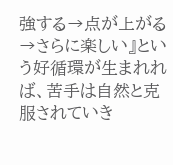強する→点が上がる→さらに楽しい』という好循環が生まれれば、苦手は自然と克服されていき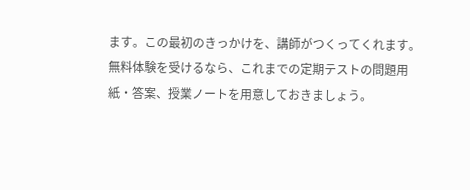ます。この最初のきっかけを、講師がつくってくれます。
無料体験を受けるなら、これまでの定期テストの問題用紙・答案、授業ノートを用意しておきましょう。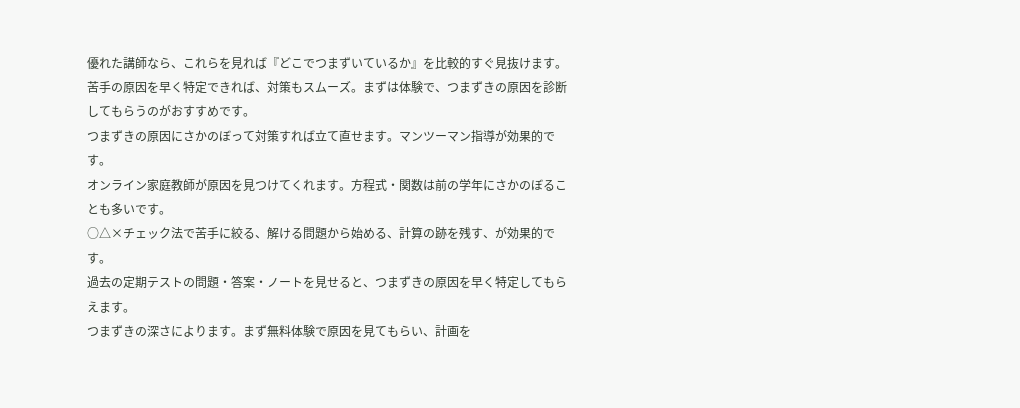優れた講師なら、これらを見れば『どこでつまずいているか』を比較的すぐ見抜けます。苦手の原因を早く特定できれば、対策もスムーズ。まずは体験で、つまずきの原因を診断してもらうのがおすすめです。
つまずきの原因にさかのぼって対策すれば立て直せます。マンツーマン指導が効果的です。
オンライン家庭教師が原因を見つけてくれます。方程式・関数は前の学年にさかのぼることも多いです。
○△×チェック法で苦手に絞る、解ける問題から始める、計算の跡を残す、が効果的です。
過去の定期テストの問題・答案・ノートを見せると、つまずきの原因を早く特定してもらえます。
つまずきの深さによります。まず無料体験で原因を見てもらい、計画を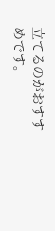立てるのがおすすめです。